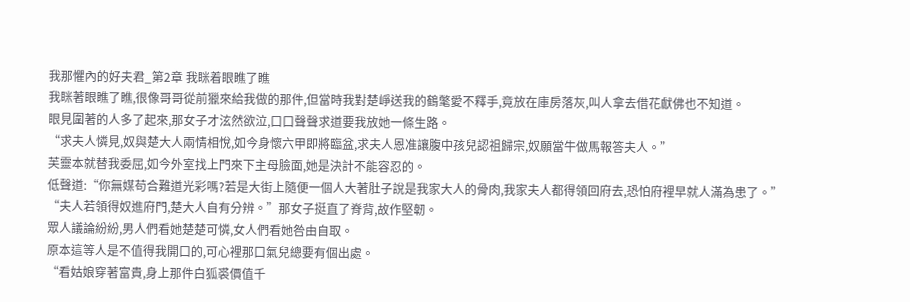我那懼內的好夫君_第2章 我眯着眼瞧了瞧
我眯著眼瞧了瞧,很像哥哥從前獵來給我做的那件,但當時我對楚崢送我的鶴氅愛不釋手,竟放在庫房落灰,叫人拿去借花獻佛也不知道。
眼見圍著的人多了起來,那女子才泫然欲泣,口口聲聲求道要我放她一條生路。
“求夫人憐見,奴與楚大人兩情相悅,如今身懷六甲即將臨盆,求夫人恩准讓腹中孩兒認祖歸宗,奴願當牛做馬報答夫人。”
芙靈本就替我委屈,如今外室找上門來下主母臉面,她是決計不能容忍的。
低聲道:“你無媒苟合難道光彩嗎?若是大街上隨便一個人大著肚子說是我家大人的骨肉,我家夫人都得領回府去,恐怕府裡早就人滿為患了。”
“夫人若領得奴進府門,楚大人自有分辨。”那女子挺直了脊背,故作堅韌。
眾人議論紛紛,男人們看她楚楚可憐,女人們看她咎由自取。
原本這等人是不值得我開口的,可心裡那口氣兒總要有個出處。
“看姑娘穿著富貴,身上那件白狐裘價值千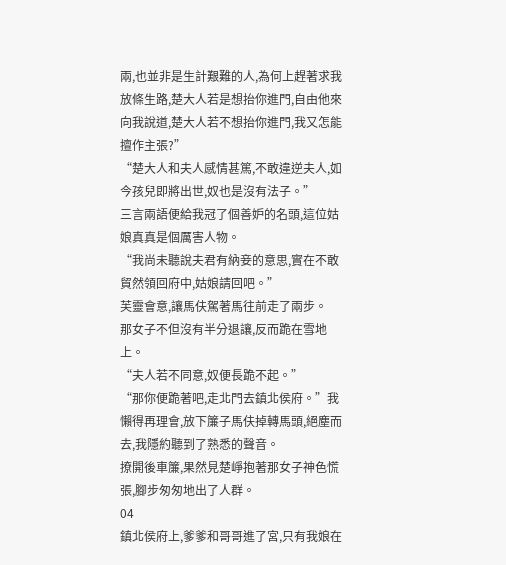兩,也並非是生計艱難的人,為何上趕著求我放條生路,楚大人若是想抬你進門,自由他來向我說道,楚大人若不想抬你進門,我又怎能擅作主張?”
“楚大人和夫人感情甚篤,不敢違逆夫人,如今孩兒即將出世,奴也是沒有法子。”
三言兩語便給我冠了個善妒的名頭,這位姑娘真真是個厲害人物。
“我尚未聽說夫君有納妾的意思,實在不敢貿然領回府中,姑娘請回吧。”
芙靈會意,讓馬伕駕著馬往前走了兩步。
那女子不但沒有半分退讓,反而跪在雪地上。
“夫人若不同意,奴便長跪不起。”
“那你便跪著吧,走北門去鎮北侯府。”我懶得再理會,放下簾子馬伕掉轉馬頭,絕塵而去,我隱約聽到了熟悉的聲音。
撩開後車簾,果然見楚崢抱著那女子神色慌張,腳步匆匆地出了人群。
04
鎮北侯府上,爹爹和哥哥進了宮,只有我娘在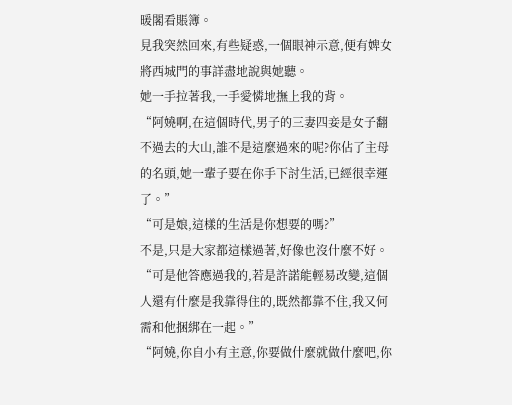暖閣看賬簿。
見我突然回來,有些疑惑,一個眼神示意,便有婢女將西城門的事詳盡地說與她聽。
她一手拉著我,一手愛憐地撫上我的背。
“阿嬈啊,在這個時代,男子的三妻四妾是女子翻不過去的大山,誰不是這麼過來的呢?你佔了主母的名頭,她一輩子要在你手下討生活,已經很幸運了。”
“可是娘,這樣的生活是你想要的嗎?”
不是,只是大家都這樣過著,好像也沒什麼不好。
“可是他答應過我的,若是許諾能輕易改變,這個人還有什麼是我靠得住的,既然都靠不住,我又何需和他捆綁在一起。”
“阿嬈,你自小有主意,你要做什麼就做什麼吧,你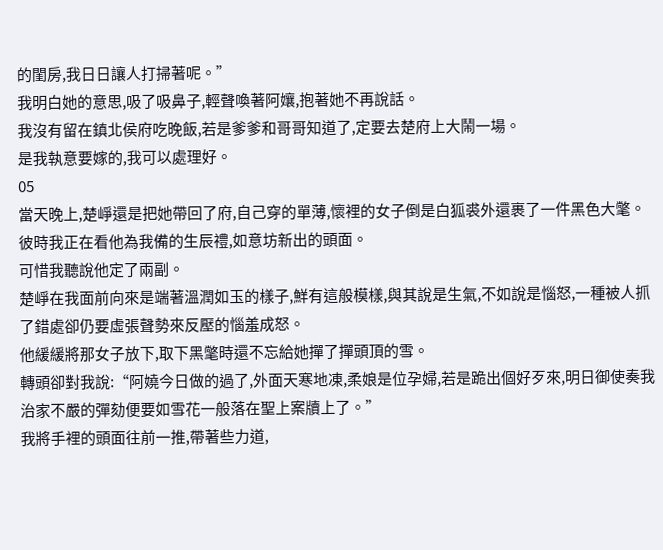的閨房,我日日讓人打掃著呢。”
我明白她的意思,吸了吸鼻子,輕聲喚著阿孃,抱著她不再說話。
我沒有留在鎮北侯府吃晚飯,若是爹爹和哥哥知道了,定要去楚府上大鬧一場。
是我執意要嫁的,我可以處理好。
05
當天晚上,楚崢還是把她帶回了府,自己穿的單薄,懷裡的女子倒是白狐裘外還裹了一件黑色大氅。
彼時我正在看他為我備的生辰禮,如意坊新出的頭面。
可惜我聽說他定了兩副。
楚崢在我面前向來是端著溫潤如玉的樣子,鮮有這般模樣,與其說是生氣,不如說是惱怒,一種被人抓了錯處卻仍要虛張聲勢來反壓的惱羞成怒。
他緩緩將那女子放下,取下黑氅時還不忘給她撣了撣頭頂的雪。
轉頭卻對我說:“阿嬈今日做的過了,外面天寒地凍,柔娘是位孕婦,若是跪出個好歹來,明日御使奏我治家不嚴的彈劾便要如雪花一般落在聖上案牘上了。”
我將手裡的頭面往前一推,帶著些力道,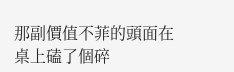那副價值不菲的頭面在桌上磕了個碎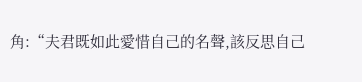角:“夫君既如此愛惜自己的名聲,該反思自己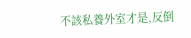不該私養外室才是,反倒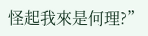怪起我來是何理?”